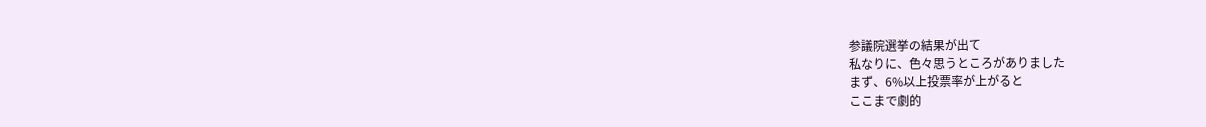参議院選挙の結果が出て
私なりに、色々思うところがありました
まず、6%以上投票率が上がると
ここまで劇的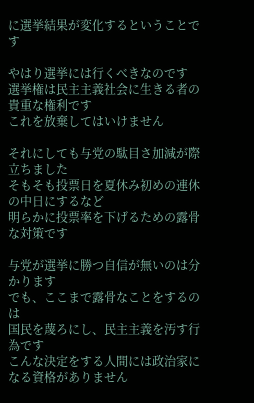に選挙結果が変化するということです

やはり選挙には行くべきなのです
選挙権は民主主義社会に生きる者の貴重な権利です
これを放棄してはいけません

それにしても与党の駄目さ加減が際立ちました
そもそも投票日を夏休み初めの連休の中日にするなど
明らかに投票率を下げるための露骨な対策です

与党が選挙に勝つ自信が無いのは分かります
でも、ここまで露骨なことをするのは
国民を蔑ろにし、民主主義を汚す行為です
こんな決定をする人間には政治家になる資格がありません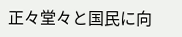正々堂々と国民に向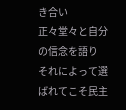き合い
正々堂々と自分の信念を語り
それによって選ばれてこそ民主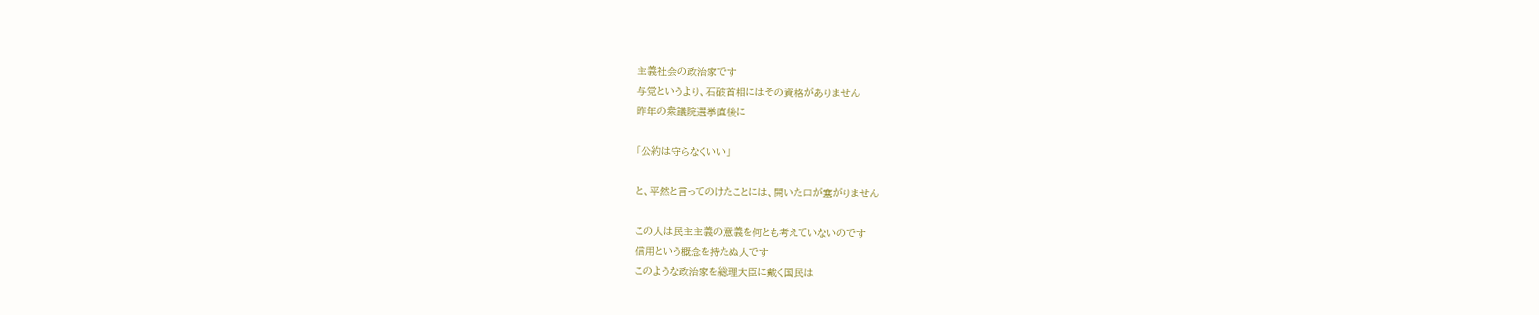主義社会の政治家です
与党というより、石破首相にはその資格がありません
昨年の衆議院選挙直後に

「公約は守らなくいい」

と、平然と言ってのけたことには、開いた口が塞がりません

この人は民主主義の意義を何とも考えていないのです
信用という概念を持たぬ人です
このような政治家を総理大臣に戴く国民は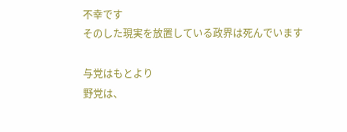不幸です
そのした現実を放置している政界は死んでいます

与党はもとより
野党は、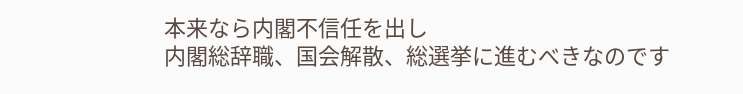本来なら内閣不信任を出し
内閣総辞職、国会解散、総選挙に進むべきなのです